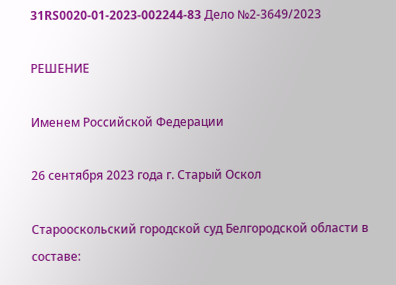31RS0020-01-2023-002244-83 Дело №2-3649/2023

РЕШЕНИЕ

Именем Российской Федерации

26 сентября 2023 года г. Старый Оскол

Старооскольский городской суд Белгородской области в составе: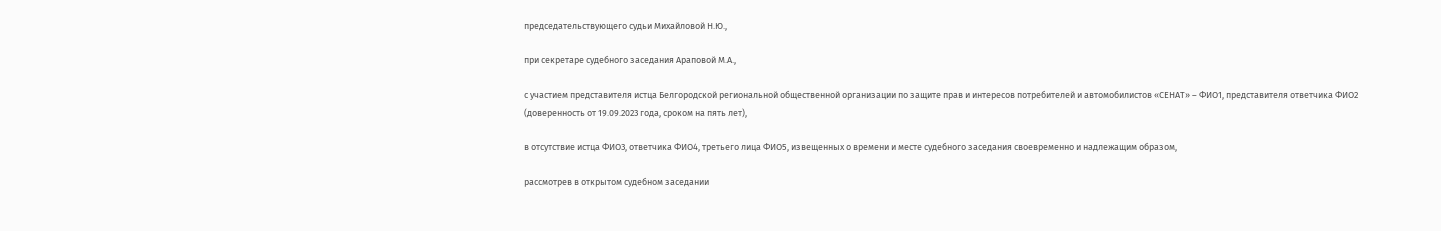председательствующего судьи Михайловой Н.Ю.,

при секретаре судебного заседания Араповой М.А.,

с участием представителя истца Белгородской региональной общественной организации по защите прав и интересов потребителей и автомобилистов «СЕНАТ» – ФИО1, представителя ответчика ФИО2 (доверенность от 19.09.2023 года, сроком на пять лет),

в отсутствие истца ФИО3, ответчика ФИО4, третьего лица ФИО5, извещенных о времени и месте судебного заседания своевременно и надлежащим образом,

рассмотрев в открытом судебном заседании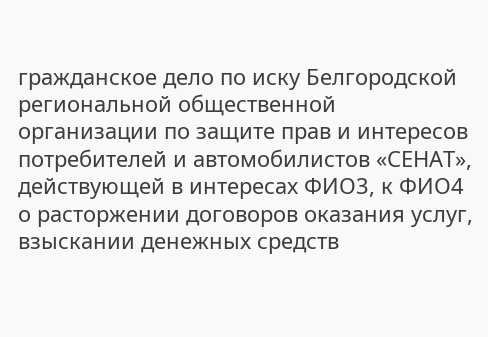гражданское дело по иску Белгородской региональной общественной организации по защите прав и интересов потребителей и автомобилистов «СЕНАТ», действующей в интересах ФИО3, к ФИО4 о расторжении договоров оказания услуг, взыскании денежных средств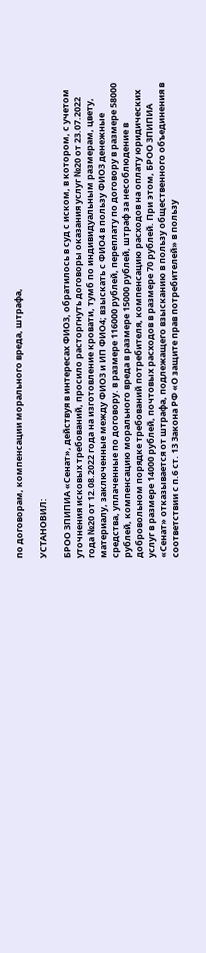по договорам, компенсации морального вреда, штрафа,

УСТАНОВИЛ:

БРОО ЗПИПИА «Сенат», действуя в интересах ФИО3, обратилось в суд с иском, в котором, с учетом уточнения исковых требований, просило расторгнуть договоры оказания услуг №20 от 23.07.2022 года №20 от 12.08.2022 года на изготовление кровати, тумб по индивидуальным размерам, цвету, материалу, заключенные между ФИО3 и ИП ФИО4; взыскать с ФИО4 в пользу ФИО3 денежные средства, уплаченные по договору. в размере 116000 рублей, переплату по договору в размере 58000 рублей, компенсацию морального вреда в размере 15000 рублей, штраф за несоблюдение в добровольном порядке требований потребителя, компенсацию расходов на оплату юридических услуг в размере 14000 рублей, почтовых расходов в размере 70 рублей. При этом, БРОО ЗПИПИА «Сенат» отказывается от штрафа, подлежащего взысканию в пользу общественного объединения в соответствии с п.6 ст. 13 Закона РФ «О защите прав потребителей» в пользу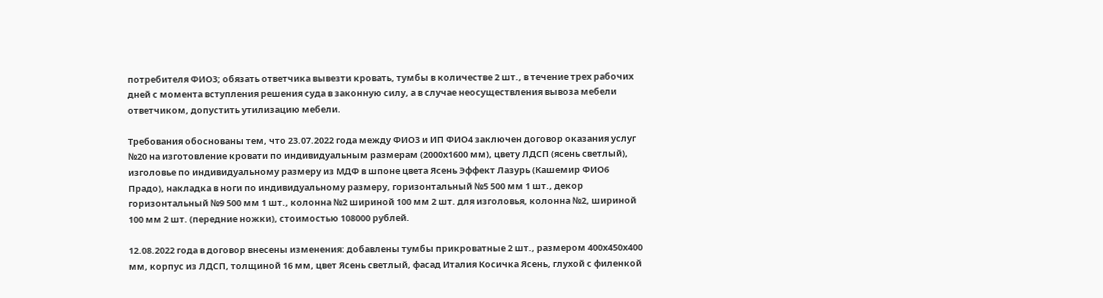потребителя ФИО3; обязать ответчика вывезти кровать, тумбы в количестве 2 шт., в течение трех рабочих дней с момента вступления решения суда в законную силу, а в случае неосуществления вывоза мебели ответчиком, допустить утилизацию мебели.

Требования обоснованы тем, что 23.07.2022 года между ФИО3 и ИП ФИО4 заключен договор оказания услуг №20 на изготовление кровати по индивидуальным размерам (2000х1600 мм), цвету ЛДСП (ясень светлый), изголовье по индивидуальному размеру из МДФ в шпоне цвета Ясень Эффект Лазурь (Кашемир ФИО6 Прадо), накладка в ноги по индивидуальному размеру, горизонтальный №5 500 мм 1 шт., декор горизонтальный №9 500 мм 1 шт., колонна №2 шириной 100 мм 2 шт. для изголовья, колонна №2, шириной 100 мм 2 шт. (передние ножки), стоимостью 108000 рублей.

12.08.2022 года в договор внесены изменения: добавлены тумбы прикроватные 2 шт., размером 400х450х400 мм, корпус из ЛДСП, толщиной 16 мм, цвет Ясень светлый, фасад Италия Косичка Ясень, глухой с филенкой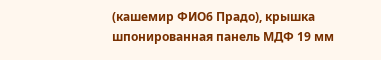(кашемир ФИО6 Прадо), крышка шпонированная панель МДФ 19 мм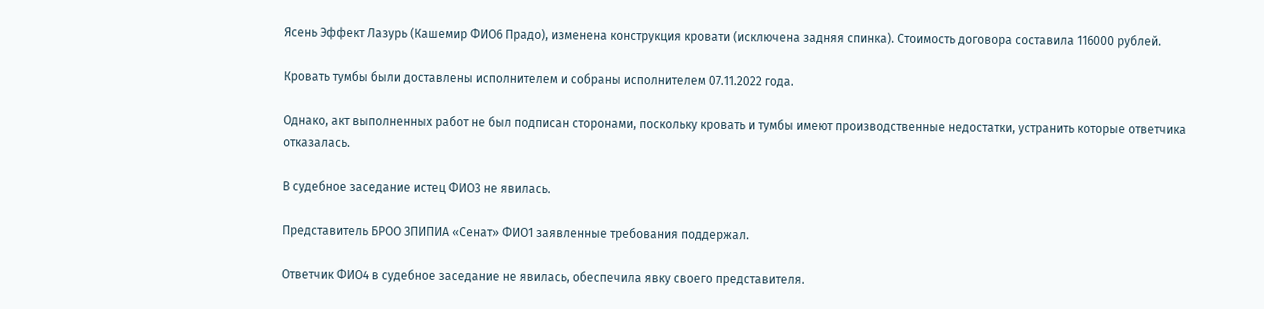Ясень Эффект Лазурь (Кашемир ФИО6 Прадо), изменена конструкция кровати (исключена задняя спинка). Стоимость договора составила 116000 рублей.

Кровать тумбы были доставлены исполнителем и собраны исполнителем 07.11.2022 года.

Однако, акт выполненных работ не был подписан сторонами, поскольку кровать и тумбы имеют производственные недостатки, устранить которые ответчика отказалась.

В судебное заседание истец ФИО3 не явилась.

Представитель БРОО ЗПИПИА «Сенат» ФИО1 заявленные требования поддержал.

Ответчик ФИО4 в судебное заседание не явилась, обеспечила явку своего представителя.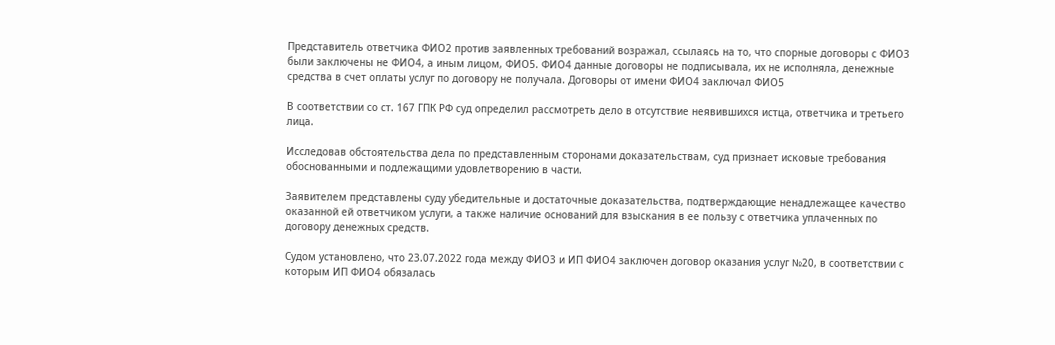Представитель ответчика ФИО2 против заявленных требований возражал, ссылаясь на то, что спорные договоры с ФИО3 были заключены не ФИО4, а иным лицом, ФИО5. ФИО4 данные договоры не подписывала, их не исполняла, денежные средства в счет оплаты услуг по договору не получала. Договоры от имени ФИО4 заключал ФИО5

В соответствии со ст. 167 ГПК РФ суд определил рассмотреть дело в отсутствие неявившихся истца, ответчика и третьего лица.

Исследовав обстоятельства дела по представленным сторонами доказательствам, суд признает исковые требования обоснованными и подлежащими удовлетворению в части.

Заявителем представлены суду убедительные и достаточные доказательства, подтверждающие ненадлежащее качество оказанной ей ответчиком услуги, а также наличие оснований для взыскания в ее пользу с ответчика уплаченных по договору денежных средств.

Судом установлено, что 23.07.2022 года между ФИО3 и ИП ФИО4 заключен договор оказания услуг №20, в соответствии с которым ИП ФИО4 обязалась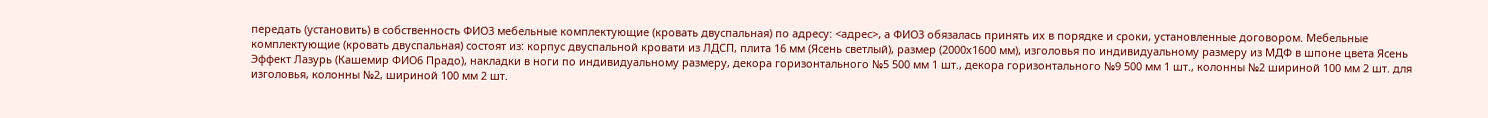передать (установить) в собственность ФИО3 мебельные комплектующие (кровать двуспальная) по адресу: <адрес>, а ФИО3 обязалась принять их в порядке и сроки, установленные договором. Мебельные комплектующие (кровать двуспальная) состоят из: корпус двуспальной кровати из ЛДСП, плита 16 мм (Ясень светлый), размер (2000х1600 мм), изголовья по индивидуальному размеру из МДФ в шпоне цвета Ясень Эффект Лазурь (Кашемир ФИО6 Прадо), накладки в ноги по индивидуальному размеру, декора горизонтального №5 500 мм 1 шт., декора горизонтального №9 500 мм 1 шт., колонны №2 шириной 100 мм 2 шт. для изголовья, колонны №2, шириной 100 мм 2 шт.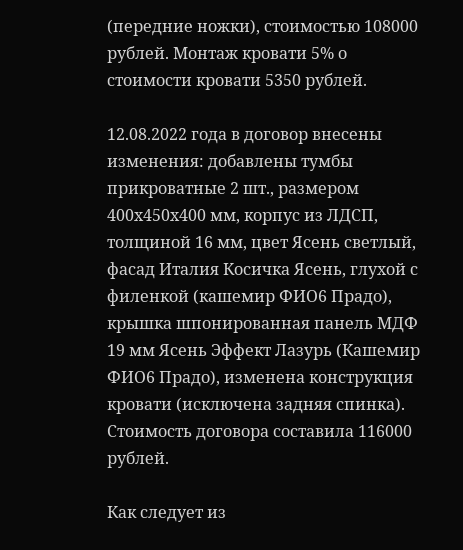(передние ножки), стоимостью 108000 рублей. Монтаж кровати 5% о стоимости кровати 5350 рублей.

12.08.2022 года в договор внесены изменения: добавлены тумбы прикроватные 2 шт., размером 400х450х400 мм, корпус из ЛДСП, толщиной 16 мм, цвет Ясень светлый, фасад Италия Косичка Ясень, глухой с филенкой (кашемир ФИО6 Прадо), крышка шпонированная панель МДФ 19 мм Ясень Эффект Лазурь (Кашемир ФИО6 Прадо), изменена конструкция кровати (исключена задняя спинка). Стоимость договора составила 116000 рублей.

Как следует из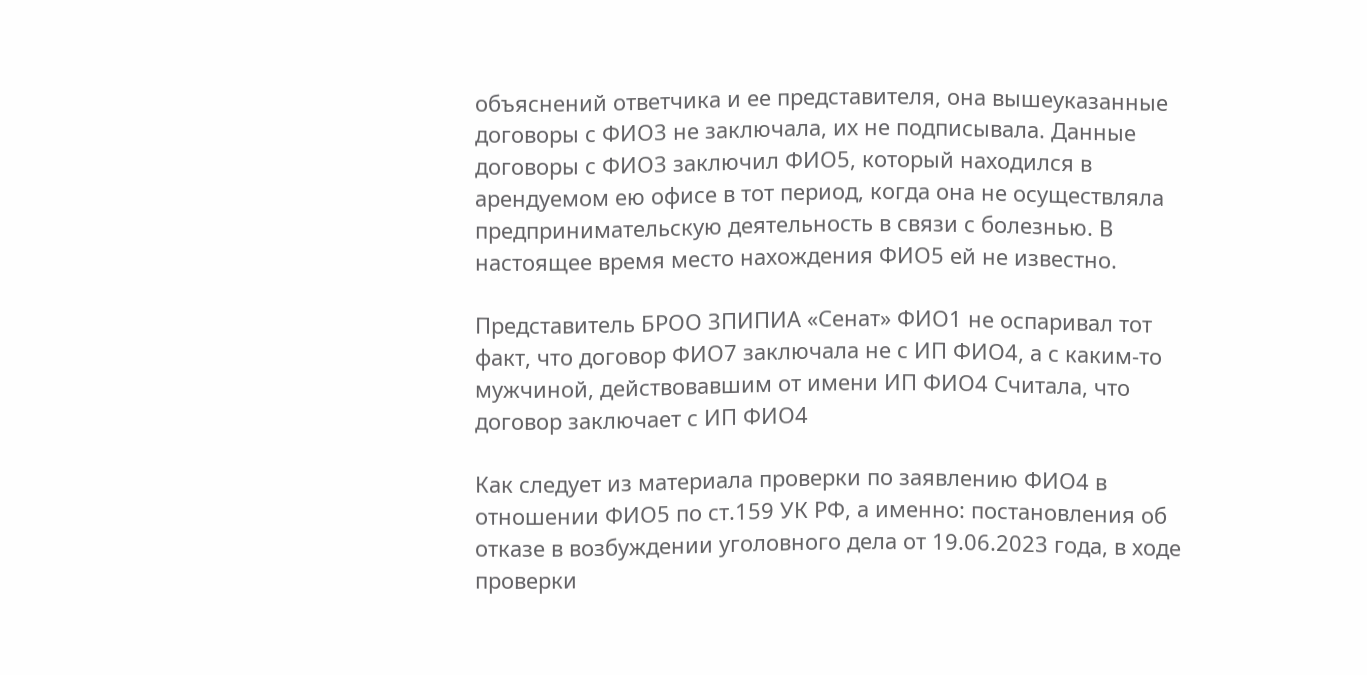объяснений ответчика и ее представителя, она вышеуказанные договоры с ФИО3 не заключала, их не подписывала. Данные договоры с ФИО3 заключил ФИО5, который находился в арендуемом ею офисе в тот период, когда она не осуществляла предпринимательскую деятельность в связи с болезнью. В настоящее время место нахождения ФИО5 ей не известно.

Представитель БРОО ЗПИПИА «Сенат» ФИО1 не оспаривал тот факт, что договор ФИО7 заключала не с ИП ФИО4, а с каким-то мужчиной, действовавшим от имени ИП ФИО4 Считала, что договор заключает с ИП ФИО4

Как следует из материала проверки по заявлению ФИО4 в отношении ФИО5 по ст.159 УК РФ, а именно: постановления об отказе в возбуждении уголовного дела от 19.06.2023 года, в ходе проверки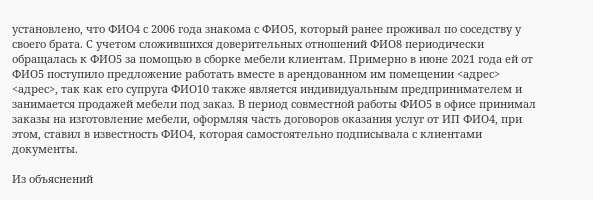установлено, что ФИО4 с 2006 года знакома с ФИО5, который ранее проживал по соседству у своего брата. С учетом сложившихся доверительных отношений ФИО8 периодически обращалась к ФИО5 за помощью в сборке мебели клиентам. Примерно в июне 2021 года ей от ФИО5 поступило предложение работать вместе в арендованном им помещении <адрес> <адрес>, так как его супруга ФИО10 также является индивидуальным предпринимателем и занимается продажей мебели под заказ. В период совместной работы ФИО5 в офисе принимал заказы на изготовление мебели, оформляя часть договоров оказания услуг от ИП ФИО4, при этом, ставил в известность ФИО4, которая самостоятельно подписывала с клиентами документы.

Из объяснений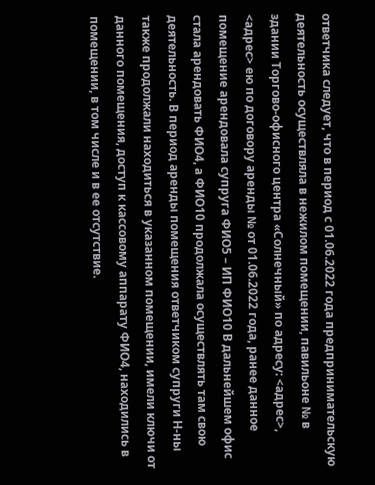ответчика следует, что в период с 01.06.2022 года предпринимательскую деятельность осуществляла в нежилом помещении, павильоне № в здании Торгово-офисного центра «Солнечный» по адресу: <адрес>, <адрес> ею по договору аренды № от 01.06.2022 года, ранее данное помещение арендовала супруга ФИО5 – ИП ФИО10 В дальнейшем офис стала арендовать ФИО4, а ФИО10 продолжала осуществлять там свою деятельность. В период аренды помещения ответчиком супруги Н-ны также продолжали находиться в указанном помещении, имели ключи от данного помещения, доступ к кассовому аппарату ФИО4, находились в помещении, в том числе и в ее отсутствие.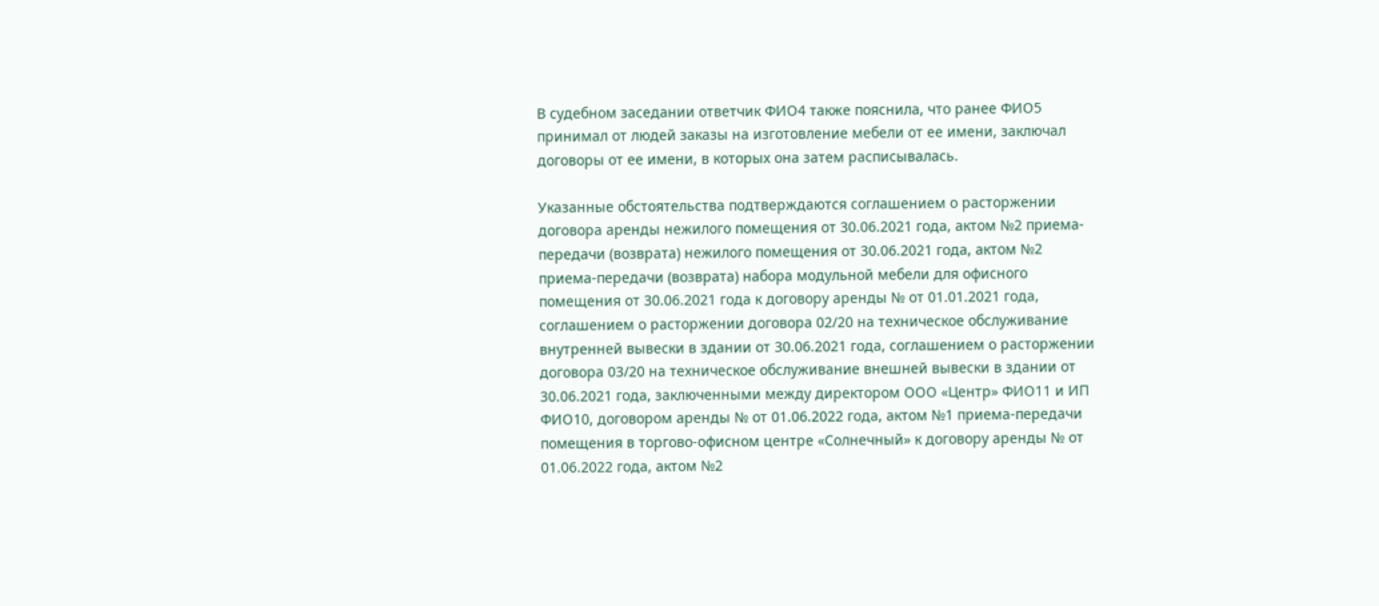В судебном заседании ответчик ФИО4 также пояснила, что ранее ФИО5 принимал от людей заказы на изготовление мебели от ее имени, заключал договоры от ее имени, в которых она затем расписывалась.

Указанные обстоятельства подтверждаются соглашением о расторжении договора аренды нежилого помещения от 30.06.2021 года, актом №2 приема-передачи (возврата) нежилого помещения от 30.06.2021 года, актом №2 приема-передачи (возврата) набора модульной мебели для офисного помещения от 30.06.2021 года к договору аренды № от 01.01.2021 года, соглашением о расторжении договора 02/20 на техническое обслуживание внутренней вывески в здании от 30.06.2021 года, соглашением о расторжении договора 03/20 на техническое обслуживание внешней вывески в здании от 30.06.2021 года, заключенными между директором ООО «Центр» ФИО11 и ИП ФИО10, договором аренды № от 01.06.2022 года, актом №1 приема-передачи помещения в торгово-офисном центре «Солнечный» к договору аренды № от 01.06.2022 года, актом №2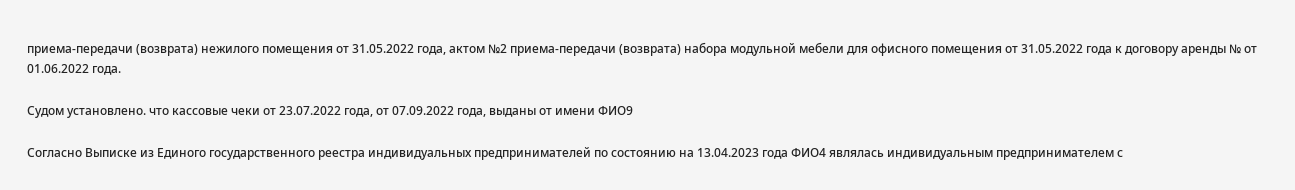приема-передачи (возврата) нежилого помещения от 31.05.2022 года, актом №2 приема-передачи (возврата) набора модульной мебели для офисного помещения от 31.05.2022 года к договору аренды № от 01.06.2022 года.

Судом установлено. что кассовые чеки от 23.07.2022 года, от 07.09.2022 года, выданы от имени ФИО9

Согласно Выписке из Единого государственного реестра индивидуальных предпринимателей по состоянию на 13.04.2023 года ФИО4 являлась индивидуальным предпринимателем с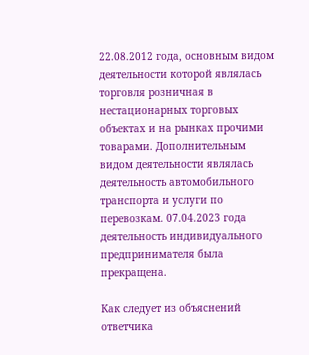22.08.2012 года, основным видом деятельности которой являлась торговля розничная в нестационарных торговых объектах и на рынках прочими товарами. Дополнительным видом деятельности являлась деятельность автомобильного транспорта и услуги по перевозкам. 07.04.2023 года деятельность индивидуального предпринимателя была прекращена.

Как следует из объяснений ответчика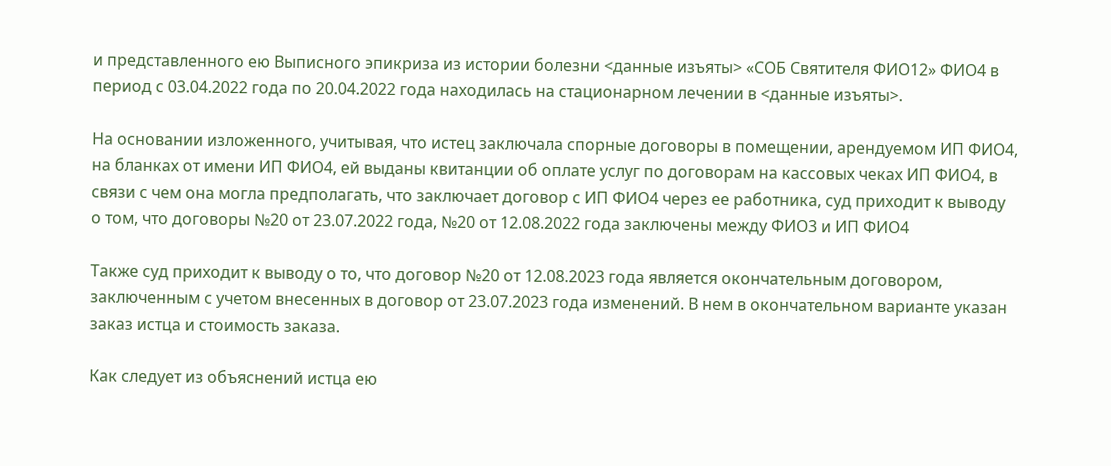и представленного ею Выписного эпикриза из истории болезни <данные изъяты> «СОБ Святителя ФИО12» ФИО4 в период с 03.04.2022 года по 20.04.2022 года находилась на стационарном лечении в <данные изъяты>.

На основании изложенного, учитывая, что истец заключала спорные договоры в помещении, арендуемом ИП ФИО4, на бланках от имени ИП ФИО4, ей выданы квитанции об оплате услуг по договорам на кассовых чеках ИП ФИО4, в связи с чем она могла предполагать, что заключает договор с ИП ФИО4 через ее работника, суд приходит к выводу о том, что договоры №20 от 23.07.2022 года, №20 от 12.08.2022 года заключены между ФИО3 и ИП ФИО4

Также суд приходит к выводу о то, что договор №20 от 12.08.2023 года является окончательным договором, заключенным с учетом внесенных в договор от 23.07.2023 года изменений. В нем в окончательном варианте указан заказ истца и стоимость заказа.

Как следует из объяснений истца ею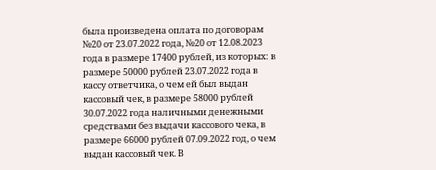была произведена оплата по договорам №20 от 23.07.2022 года, №20 от 12.08.2023 года в размере 17400 рублей, из которых: в размере 50000 рублей 23.07.2022 года в кассу ответчика, о чем ей был выдан кассовый чек, в размере 58000 рублей 30.07.2022 года наличными денежными средствами без выдачи кассового чека, в размере 66000 рублей 07.09.2022 год, о чем выдан кассовый чек. В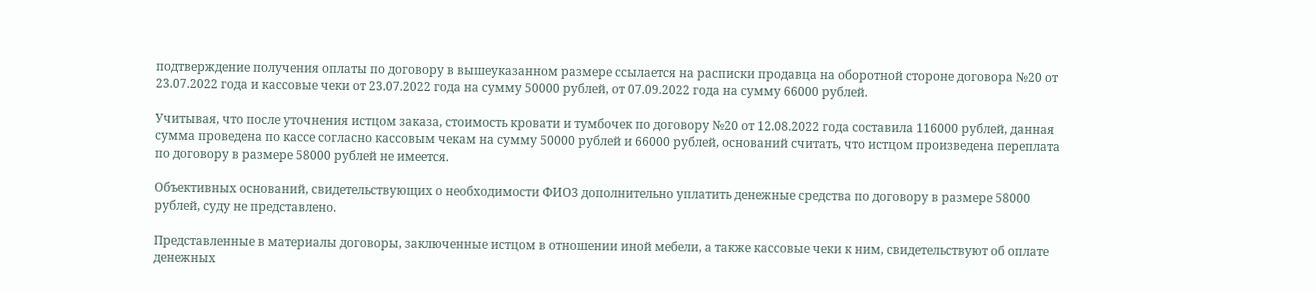подтверждение получения оплаты по договору в вышеуказанном размере ссылается на расписки продавца на оборотной стороне договора №20 от 23.07.2022 года и кассовые чеки от 23.07.2022 года на сумму 50000 рублей, от 07.09.2022 года на сумму 66000 рублей.

Учитывая, что после уточнения истцом заказа, стоимость кровати и тумбочек по договору №20 от 12.08.2022 года составила 116000 рублей, данная сумма проведена по кассе согласно кассовым чекам на сумму 50000 рублей и 66000 рублей, оснований считать, что истцом произведена переплата по договору в размере 58000 рублей не имеется.

Объективных оснований, свидетельствующих о необходимости ФИО3 дополнительно уплатить денежные средства по договору в размере 58000 рублей, суду не представлено.

Представленные в материалы договоры, заключенные истцом в отношении иной мебели, а также кассовые чеки к ним, свидетельствуют об оплате денежных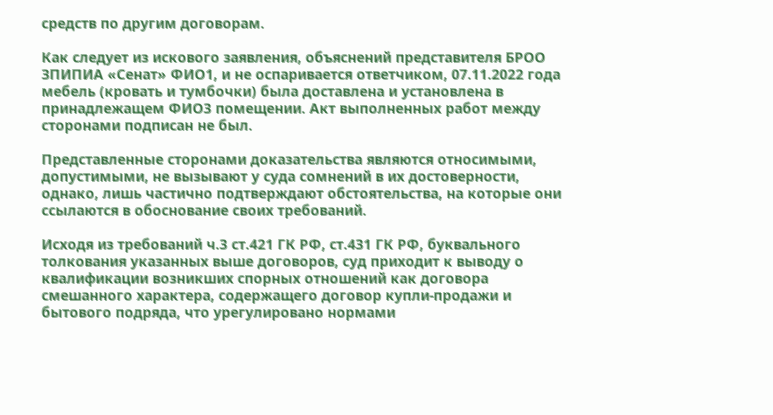средств по другим договорам.

Как следует из искового заявления, объяснений представителя БРОО ЗПИПИА «Сенат» ФИО1, и не оспаривается ответчиком, 07.11.2022 года мебель (кровать и тумбочки) была доставлена и установлена в принадлежащем ФИО3 помещении. Акт выполненных работ между сторонами подписан не был.

Представленные сторонами доказательства являются относимыми, допустимыми, не вызывают у суда сомнений в их достоверности, однако, лишь частично подтверждают обстоятельства, на которые они ссылаются в обоснование своих требований.

Исходя из требований ч.3 ст.421 ГК РФ, ст.431 ГК РФ, буквального толкования указанных выше договоров, суд приходит к выводу о квалификации возникших спорных отношений как договора смешанного характера, содержащего договор купли-продажи и бытового подряда, что урегулировано нормами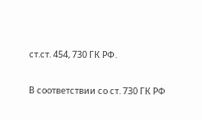ст.ст. 454, 730 ГК РФ.

В соответствии со ст. 730 ГК РФ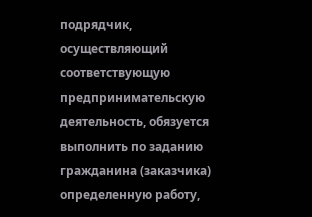подрядчик, осуществляющий соответствующую предпринимательскую деятельность, обязуется выполнить по заданию гражданина (заказчика) определенную работу,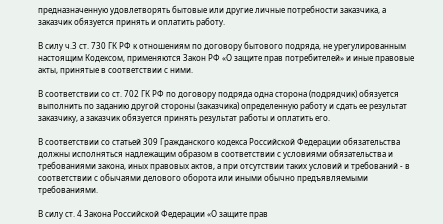предназначенную удовлетворять бытовые или другие личные потребности заказчика, а заказчик обязуется принять и оплатить работу.

В силу ч.3 ст. 730 ГК РФ к отношениям по договору бытового подряда, не урегулированным настоящим Кодексом, применяются Закон РФ «О защите прав потребителей» и иные правовые акты, принятые в соответствии с ними.

В соответствии со ст. 702 ГК РФ по договору подряда одна сторона (подрядчик) обязуется выполнить по заданию другой стороны (заказчика) определенную работу и сдать ее результат заказчику, а заказчик обязуется принять результат работы и оплатить его.

В соответствии со статьей 309 Гражданского кодекса Российской Федерации обязательства должны исполняться надлежащим образом в соответствии с условиями обязательства и требованиями закона, иных правовых актов, а при отсутствии таких условий и требований - в соответствии с обычаями делового оборота или иными обычно предъявляемыми требованиями.

В силу ст. 4 Закона Российской Федерации «О защите прав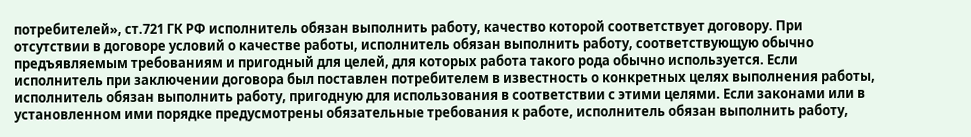потребителей», ст.721 ГК РФ исполнитель обязан выполнить работу, качество которой соответствует договору. При отсутствии в договоре условий о качестве работы, исполнитель обязан выполнить работу, соответствующую обычно предъявляемым требованиям и пригодный для целей, для которых работа такого рода обычно используется. Если исполнитель при заключении договора был поставлен потребителем в известность о конкретных целях выполнения работы, исполнитель обязан выполнить работу, пригодную для использования в соответствии с этими целями. Если законами или в установленном ими порядке предусмотрены обязательные требования к работе, исполнитель обязан выполнить работу,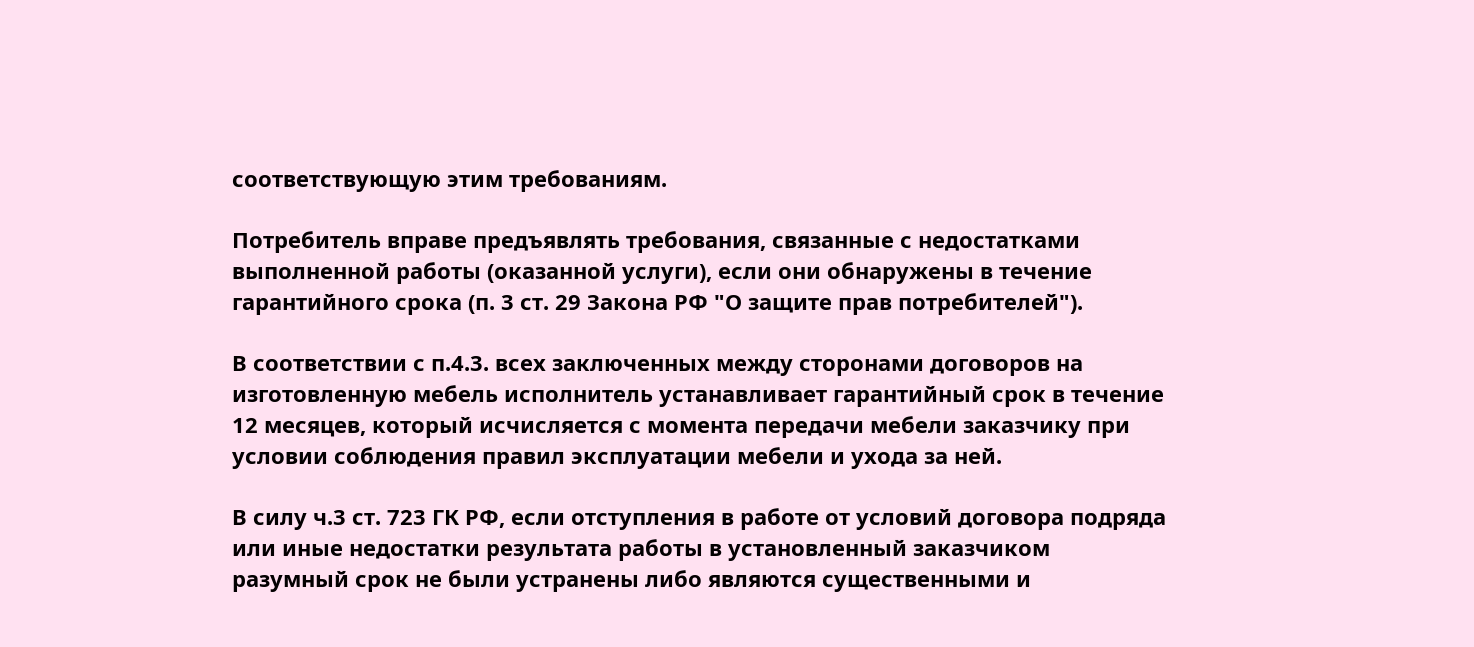соответствующую этим требованиям.

Потребитель вправе предъявлять требования, связанные с недостатками выполненной работы (оказанной услуги), если они обнаружены в течение гарантийного срока (п. 3 ст. 29 Закона РФ "О защите прав потребителей").

В соответствии с п.4.3. всех заключенных между сторонами договоров на изготовленную мебель исполнитель устанавливает гарантийный срок в течение 12 месяцев, который исчисляется с момента передачи мебели заказчику при условии соблюдения правил эксплуатации мебели и ухода за ней.

В силу ч.3 ст. 723 ГК РФ, если отступления в работе от условий договора подряда или иные недостатки результата работы в установленный заказчиком разумный срок не были устранены либо являются существенными и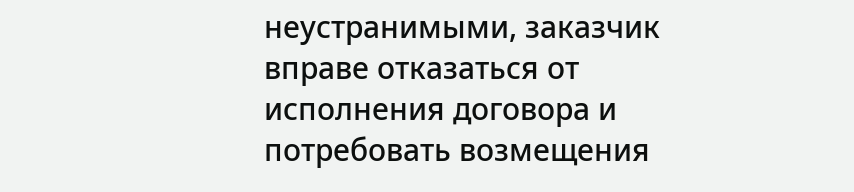неустранимыми, заказчик вправе отказаться от исполнения договора и потребовать возмещения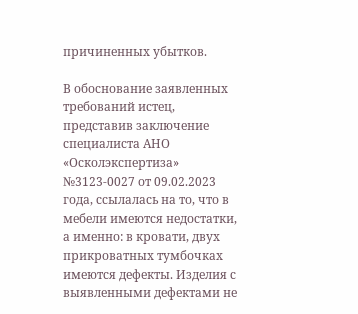причиненных убытков.

В обоснование заявленных требований истец, представив заключение специалиста АНО «Осколэкспертиза» №3123-0027 от 09.02.2023 года, ссылалась на то, что в мебели имеются недостатки, а именно: в кровати, двух прикроватных тумбочках имеются дефекты. Изделия с выявленными дефектами не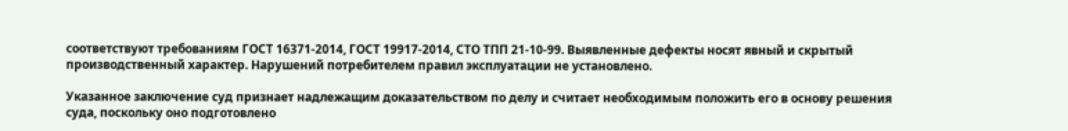соответствуют требованиям ГОСТ 16371-2014, ГОСТ 19917-2014, СТО ТПП 21-10-99. Выявленные дефекты носят явный и скрытый производственный характер. Нарушений потребителем правил эксплуатации не установлено.

Указанное заключение суд признает надлежащим доказательством по делу и считает необходимым положить его в основу решения суда, поскольку оно подготовлено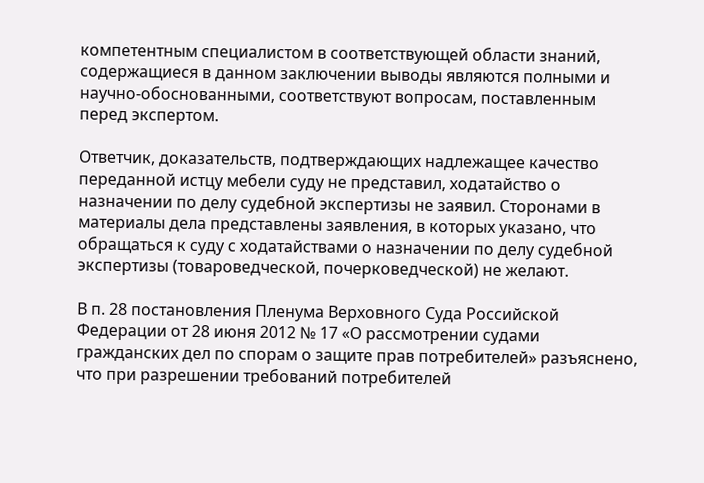компетентным специалистом в соответствующей области знаний, содержащиеся в данном заключении выводы являются полными и научно-обоснованными, соответствуют вопросам, поставленным перед экспертом.

Ответчик, доказательств, подтверждающих надлежащее качество переданной истцу мебели суду не представил, ходатайство о назначении по делу судебной экспертизы не заявил. Сторонами в материалы дела представлены заявления, в которых указано, что обращаться к суду с ходатайствами о назначении по делу судебной экспертизы (товароведческой, почерковедческой) не желают.

В п. 28 постановления Пленума Верховного Суда Российской Федерации от 28 июня 2012 № 17 «О рассмотрении судами гражданских дел по спорам о защите прав потребителей» разъяснено, что при разрешении требований потребителей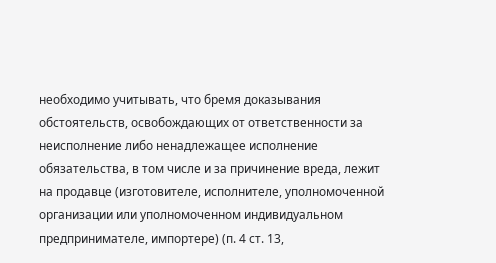необходимо учитывать, что бремя доказывания обстоятельств, освобождающих от ответственности за неисполнение либо ненадлежащее исполнение обязательства, в том числе и за причинение вреда, лежит на продавце (изготовителе, исполнителе, уполномоченной организации или уполномоченном индивидуальном предпринимателе, импортере) (п. 4 ст. 13,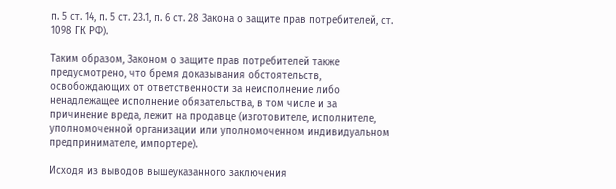п. 5 ст. 14, п. 5 ст. 23.1, п. 6 ст. 28 Закона о защите прав потребителей, ст. 1098 ГК РФ).

Таким образом, Законом о защите прав потребителей также предусмотрено, что бремя доказывания обстоятельств, освобождающих от ответственности за неисполнение либо ненадлежащее исполнение обязательства, в том числе и за причинение вреда, лежит на продавце (изготовителе, исполнителе, уполномоченной организации или уполномоченном индивидуальном предпринимателе, импортере).

Исходя из выводов вышеуказанного заключения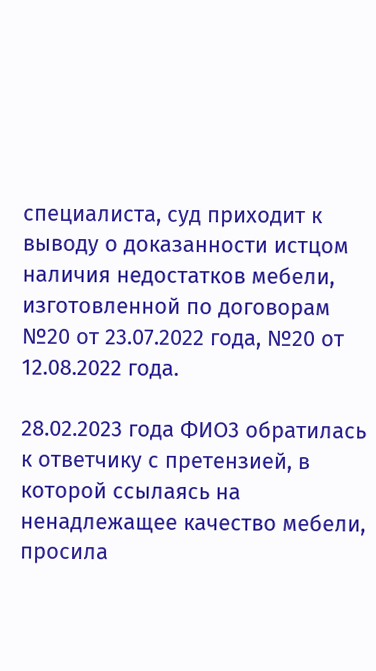специалиста, суд приходит к выводу о доказанности истцом наличия недостатков мебели, изготовленной по договорам №20 от 23.07.2022 года, №20 от 12.08.2022 года.

28.02.2023 года ФИО3 обратилась к ответчику с претензией, в которой ссылаясь на ненадлежащее качество мебели, просила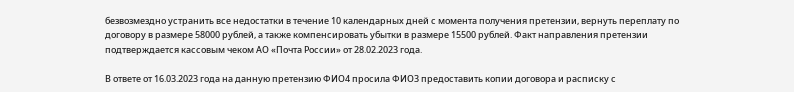безвозмездно устранить все недостатки в течение 10 календарных дней с момента получения претензии, вернуть переплату по договору в размере 58000 рублей, а также компенсировать убытки в размере 15500 рублей. Факт направления претензии подтверждается кассовым чеком АО «Почта России» от 28.02.2023 года.

В ответе от 16.03.2023 года на данную претензию ФИО4 просила ФИО3 предоставить копии договора и расписку с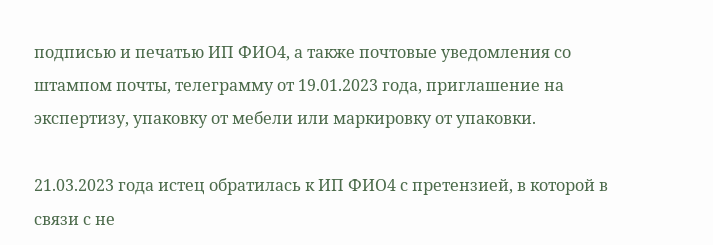подписью и печатью ИП ФИО4, а также почтовые уведомления со штампом почты, телеграмму от 19.01.2023 года, приглашение на экспертизу, упаковку от мебели или маркировку от упаковки.

21.03.2023 года истец обратилась к ИП ФИО4 с претензией, в которой в связи с не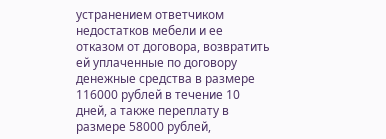устранением ответчиком недостатков мебели и ее отказом от договора, возвратить ей уплаченные по договору денежные средства в размере 116000 рублей в течение 10 дней, а также переплату в размере 58000 рублей,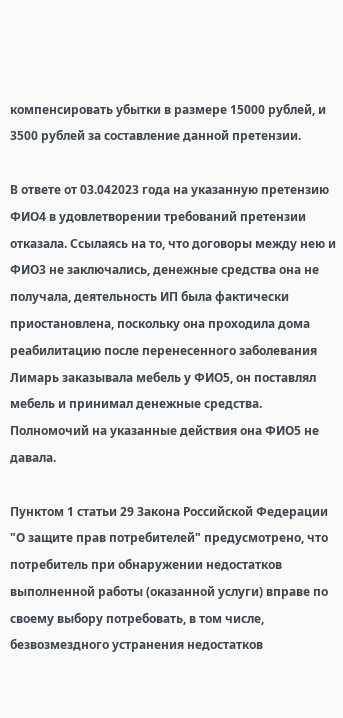компенсировать убытки в размере 15000 рублей, и 3500 рублей за составление данной претензии.

В ответе от 03.042023 года на указанную претензию ФИО4 в удовлетворении требований претензии отказала. Ссылаясь на то, что договоры между нею и ФИО3 не заключались, денежные средства она не получала, деятельность ИП была фактически приостановлена, поскольку она проходила дома реабилитацию после перенесенного заболевания Лимарь заказывала мебель у ФИО5, он поставлял мебель и принимал денежные средства. Полномочий на указанные действия она ФИО5 не давала.

Пунктом 1 статьи 29 Закона Российской Федерации "О защите прав потребителей" предусмотрено, что потребитель при обнаружении недостатков выполненной работы (оказанной услуги) вправе по своему выбору потребовать, в том числе, безвозмездного устранения недостатков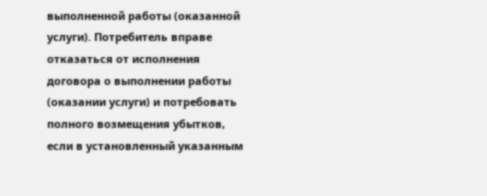выполненной работы (оказанной услуги). Потребитель вправе отказаться от исполнения договора о выполнении работы (оказании услуги) и потребовать полного возмещения убытков, если в установленный указанным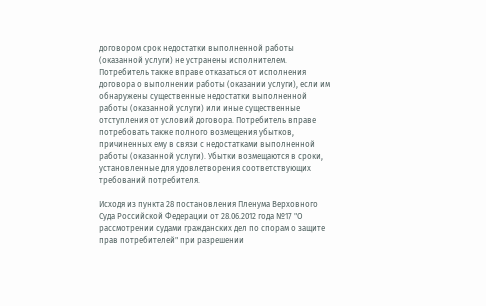договором срок недостатки выполненной работы (оказанной услуги) не устранены исполнителем. Потребитель также вправе отказаться от исполнения договора о выполнении работы (оказании услуги), если им обнаружены существенные недостатки выполненной работы (оказанной услуги) или иные существенные отступления от условий договора. Потребитель вправе потребовать также полного возмещения убытков, причиненных ему в связи с недостатками выполненной работы (оказанной услуги). Убытки возмещаются в сроки, установленные для удовлетворения соответствующих требований потребителя.

Исходя из пункта 28 постановления Пленума Верховного Суда Российской Федерации от 28.06.2012 года №17 "О рассмотрении судами гражданских дел по спорам о защите прав потребителей" при разрешении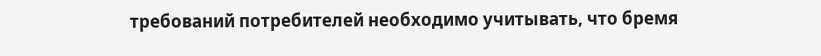требований потребителей необходимо учитывать, что бремя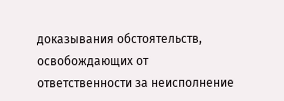доказывания обстоятельств, освобождающих от ответственности за неисполнение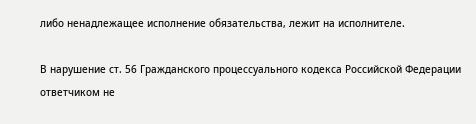либо ненадлежащее исполнение обязательства, лежит на исполнителе.

В нарушение ст. 56 Гражданского процессуального кодекса Российской Федерации ответчиком не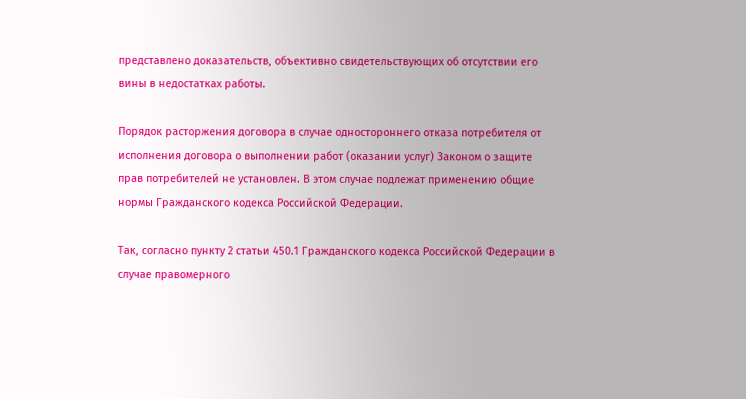представлено доказательств, объективно свидетельствующих об отсутствии его вины в недостатках работы.

Порядок расторжения договора в случае одностороннего отказа потребителя от исполнения договора о выполнении работ (оказании услуг) Законом о защите прав потребителей не установлен. В этом случае подлежат применению общие нормы Гражданского кодекса Российской Федерации.

Так, согласно пункту 2 статьи 450.1 Гражданского кодекса Российской Федерации в случае правомерного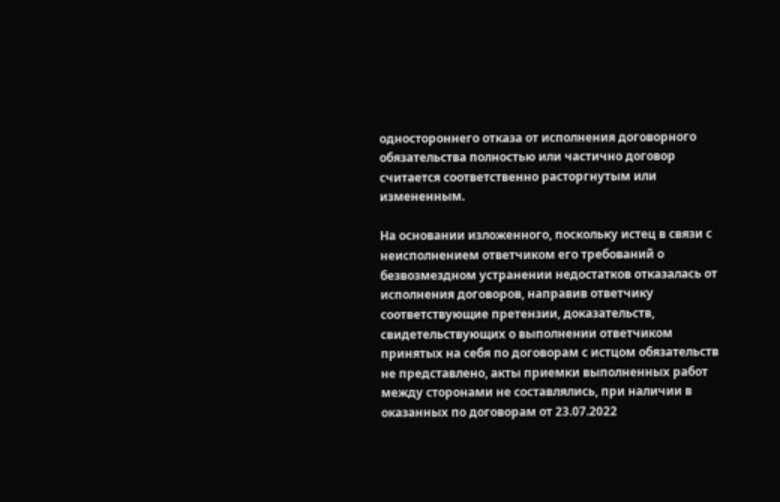одностороннего отказа от исполнения договорного обязательства полностью или частично договор считается соответственно расторгнутым или измененным.

На основании изложенного, поскольку истец в связи с неисполнением ответчиком его требований о безвозмездном устранении недостатков отказалась от исполнения договоров, направив ответчику соответствующие претензии, доказательств, свидетельствующих о выполнении ответчиком принятых на себя по договорам с истцом обязательств не представлено, акты приемки выполненных работ между сторонами не составлялись, при наличии в оказанных по договорам от 23.07.2022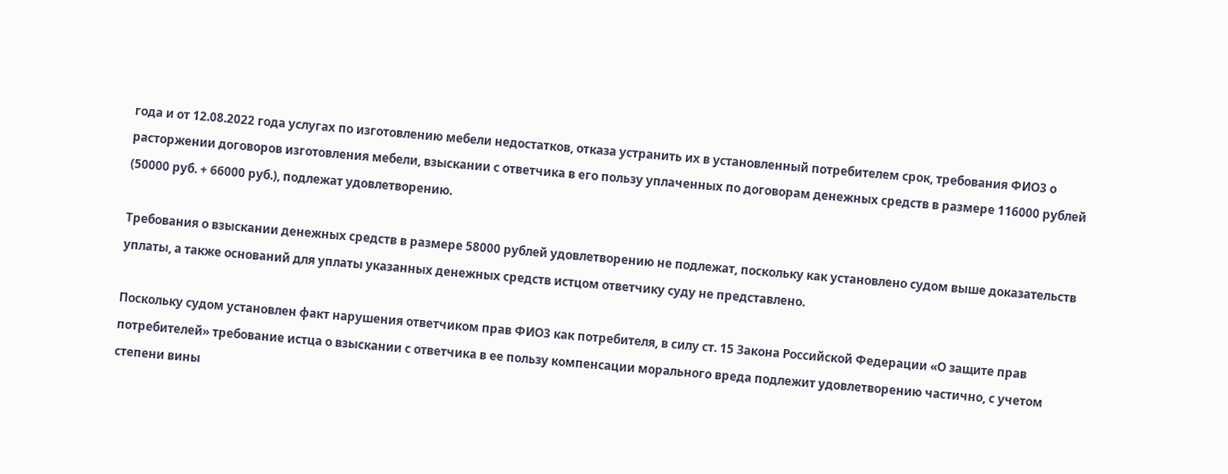года и от 12.08.2022 года услугах по изготовлению мебели недостатков, отказа устранить их в установленный потребителем срок, требования ФИО3 о расторжении договоров изготовления мебели, взыскании с ответчика в его пользу уплаченных по договорам денежных средств в размере 116000 рублей (50000 руб. + 66000 руб.), подлежат удовлетворению.

Требования о взыскании денежных средств в размере 58000 рублей удовлетворению не подлежат, поскольку как установлено судом выше доказательств уплаты, а также оснований для уплаты указанных денежных средств истцом ответчику суду не представлено.

Поскольку судом установлен факт нарушения ответчиком прав ФИО3 как потребителя, в силу ст. 15 Закона Российской Федерации «О защите прав потребителей» требование истца о взыскании с ответчика в ее пользу компенсации морального вреда подлежит удовлетворению частично, с учетом степени вины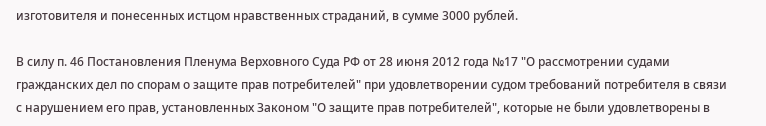изготовителя и понесенных истцом нравственных страданий, в сумме 3000 рублей.

В силу п. 46 Постановления Пленума Верховного Суда РФ от 28 июня 2012 года №17 "О рассмотрении судами гражданских дел по спорам о защите прав потребителей" при удовлетворении судом требований потребителя в связи с нарушением его прав, установленных Законом "О защите прав потребителей", которые не были удовлетворены в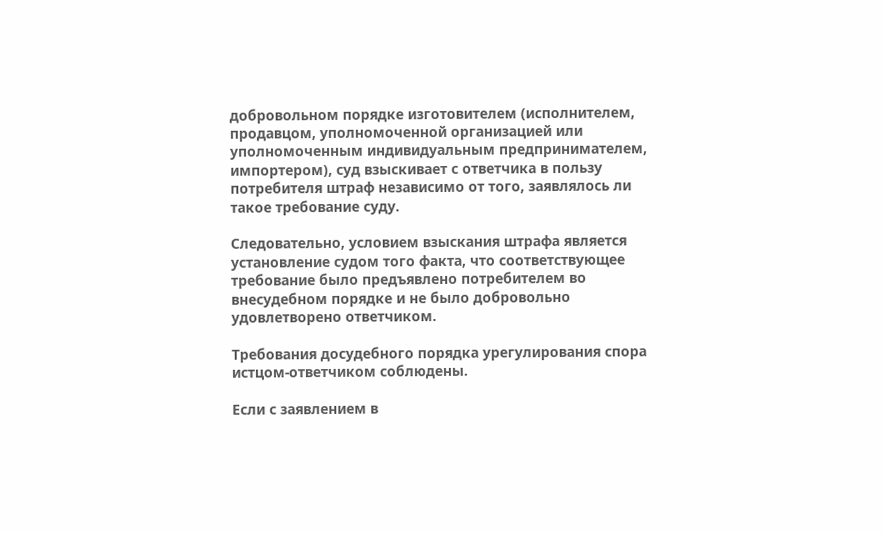добровольном порядке изготовителем (исполнителем, продавцом, уполномоченной организацией или уполномоченным индивидуальным предпринимателем, импортером), суд взыскивает с ответчика в пользу потребителя штраф независимо от того, заявлялось ли такое требование суду.

Следовательно, условием взыскания штрафа является установление судом того факта, что соответствующее требование было предъявлено потребителем во внесудебном порядке и не было добровольно удовлетворено ответчиком.

Требования досудебного порядка урегулирования спора истцом-ответчиком соблюдены.

Если с заявлением в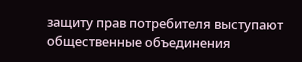защиту прав потребителя выступают общественные объединения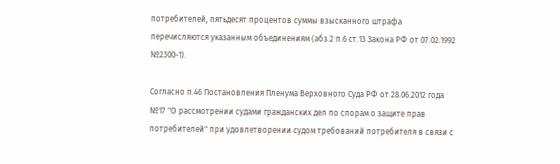потребителей, пятьдесят процентов суммы взысканного штрафа перечисляются указанным объединениям (абз.2 п.6 ст.13 Закона РФ от 07.02.1992 №2300-1).

Согласно п.46 Постановления Пленума Верховного Суда РФ от 28.06.2012 года №17 "О рассмотрении судами гражданских дел по спорам о защите прав потребителей" при удовлетворении судом требований потребителя в связи с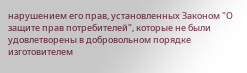нарушением его прав, установленных Законом "О защите прав потребителей", которые не были удовлетворены в добровольном порядке изготовителем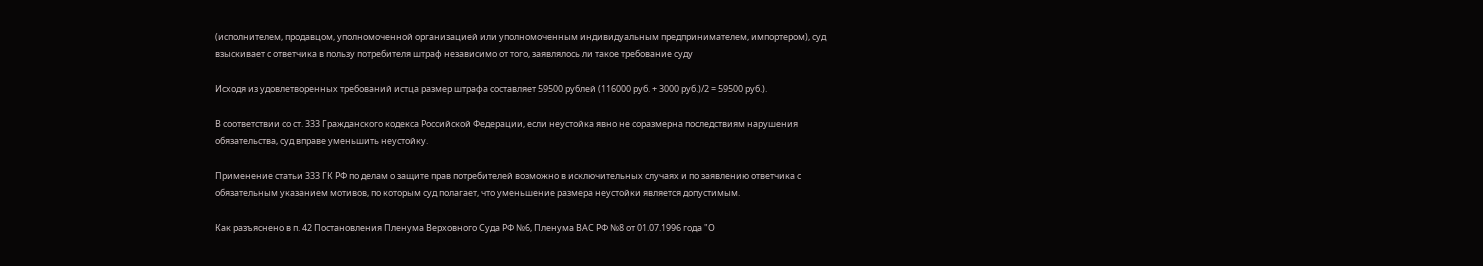(исполнителем, продавцом, уполномоченной организацией или уполномоченным индивидуальным предпринимателем, импортером), суд взыскивает с ответчика в пользу потребителя штраф независимо от того, заявлялось ли такое требование суду

Исходя из удовлетворенных требований истца размер штрафа составляет 59500 рублей (116000 руб. + 3000 руб.)/2 = 59500 руб.).

В соответствии со ст. 333 Гражданского кодекса Российской Федерации, если неустойка явно не соразмерна последствиям нарушения обязательства, суд вправе уменьшить неустойку.

Применение статьи 333 ГК РФ по делам о защите прав потребителей возможно в исключительных случаях и по заявлению ответчика с обязательным указанием мотивов, по которым суд полагает, что уменьшение размера неустойки является допустимым.

Как разъяснено в п. 42 Постановления Пленума Верховного Суда РФ №6, Пленума ВАС РФ №8 от 01.07.1996 года "О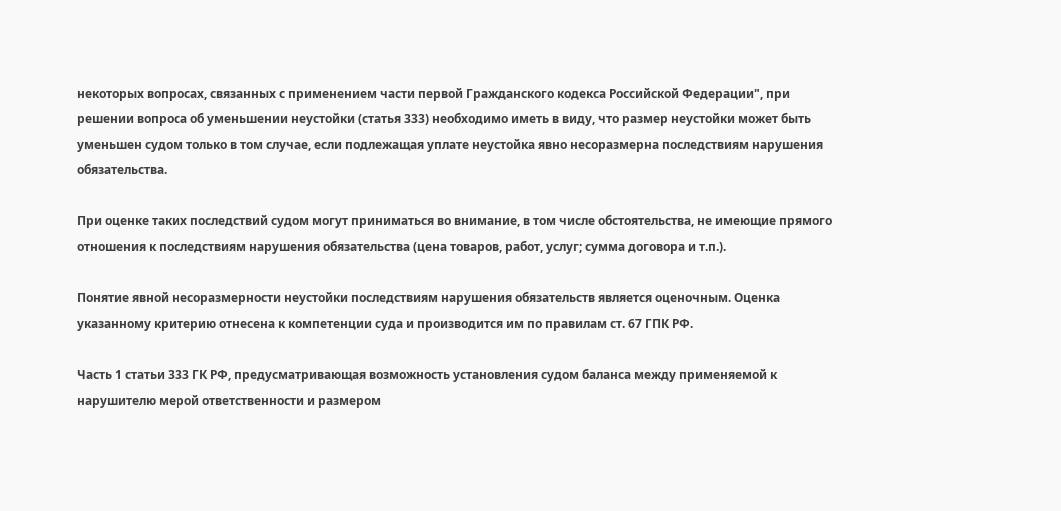некоторых вопросах, связанных с применением части первой Гражданского кодекса Российской Федерации", при решении вопроса об уменьшении неустойки (статья 333) необходимо иметь в виду, что размер неустойки может быть уменьшен судом только в том случае, если подлежащая уплате неустойка явно несоразмерна последствиям нарушения обязательства.

При оценке таких последствий судом могут приниматься во внимание, в том числе обстоятельства, не имеющие прямого отношения к последствиям нарушения обязательства (цена товаров, работ, услуг; сумма договора и т.п.).

Понятие явной несоразмерности неустойки последствиям нарушения обязательств является оценочным. Оценка указанному критерию отнесена к компетенции суда и производится им по правилам ст. 67 ГПК РФ.

Часть 1 статьи 333 ГК РФ, предусматривающая возможность установления судом баланса между применяемой к нарушителю мерой ответственности и размером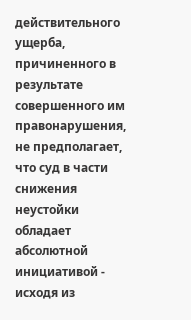действительного ущерба, причиненного в результате совершенного им правонарушения, не предполагает, что суд в части снижения неустойки обладает абсолютной инициативой - исходя из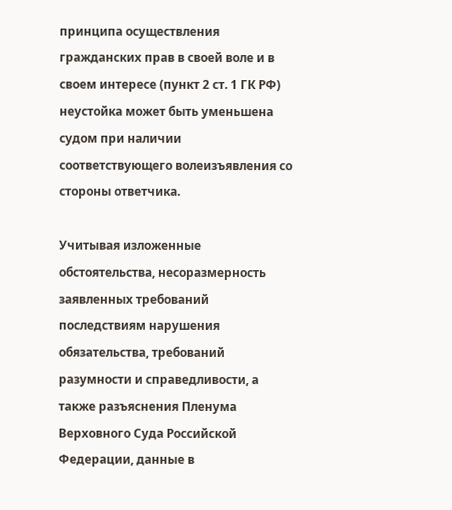принципа осуществления гражданских прав в своей воле и в своем интересе (пункт 2 ст. 1 ГК РФ) неустойка может быть уменьшена судом при наличии соответствующего волеизъявления со стороны ответчика.

Учитывая изложенные обстоятельства, несоразмерность заявленных требований последствиям нарушения обязательства, требований разумности и справедливости, а также разъяснения Пленума Верховного Суда Российской Федерации, данные в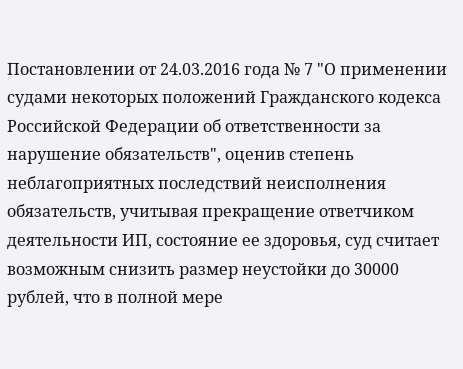Постановлении от 24.03.2016 года № 7 "О применении судами некоторых положений Гражданского кодекса Российской Федерации об ответственности за нарушение обязательств", оценив степень неблагоприятных последствий неисполнения обязательств, учитывая прекращение ответчиком деятельности ИП, состояние ее здоровья, суд считает возможным снизить размер неустойки до 30000 рублей, что в полной мере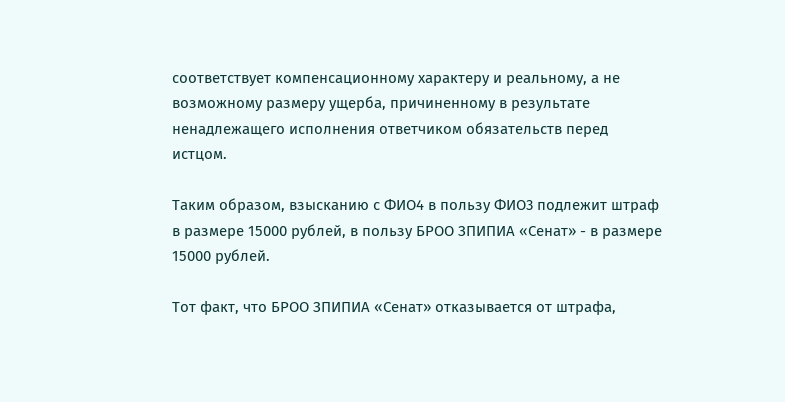соответствует компенсационному характеру и реальному, а не возможному размеру ущерба, причиненному в результате ненадлежащего исполнения ответчиком обязательств перед истцом.

Таким образом, взысканию с ФИО4 в пользу ФИО3 подлежит штраф в размере 15000 рублей, в пользу БРОО ЗПИПИА «Сенат» - в размере 15000 рублей.

Тот факт, что БРОО ЗПИПИА «Сенат» отказывается от штрафа,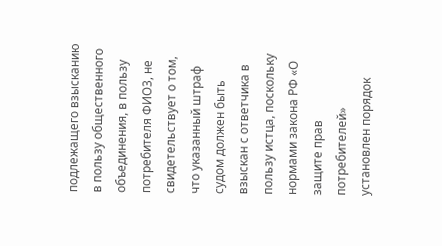подлежащего взысканию в пользу общественного объединения, в пользу потребителя ФИО3, не свидетельствует о том, что указанный штраф судом должен быть взыскан с ответчика в пользу истца, поскольку нормами закона РФ «О защите прав потребителей» установлен порядок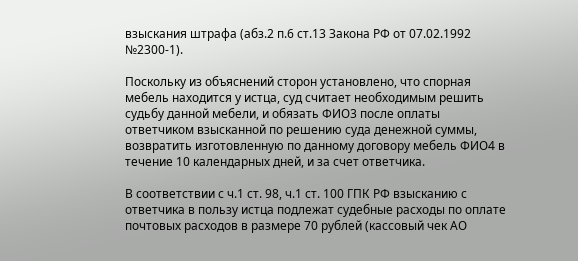взыскания штрафа (абз.2 п.6 ст.13 Закона РФ от 07.02.1992 №2300-1).

Поскольку из объяснений сторон установлено, что спорная мебель находится у истца, суд считает необходимым решить судьбу данной мебели, и обязать ФИО3 после оплаты ответчиком взысканной по решению суда денежной суммы, возвратить изготовленную по данному договору мебель ФИО4 в течение 10 календарных дней, и за счет ответчика.

В соответствии с ч.1 ст. 98, ч.1 ст. 100 ГПК РФ взысканию с ответчика в пользу истца подлежат судебные расходы по оплате почтовых расходов в размере 70 рублей (кассовый чек АО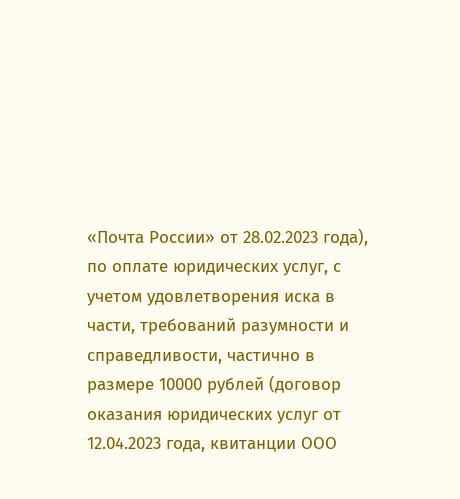«Почта России» от 28.02.2023 года), по оплате юридических услуг, с учетом удовлетворения иска в части, требований разумности и справедливости, частично в размере 10000 рублей (договор оказания юридических услуг от 12.04.2023 года, квитанции ООО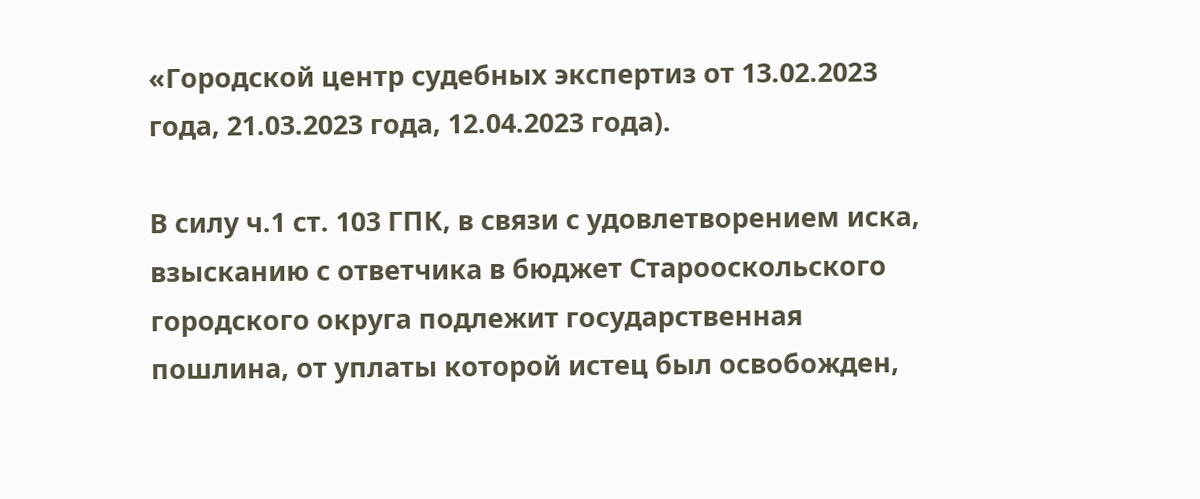«Городской центр судебных экспертиз от 13.02.2023 года, 21.03.2023 года, 12.04.2023 года).

В силу ч.1 ст. 103 ГПК, в связи с удовлетворением иска, взысканию с ответчика в бюджет Старооскольского городского округа подлежит государственная пошлина, от уплаты которой истец был освобожден,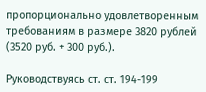пропорционально удовлетворенным требованиям в размере 3820 рублей (3520 руб. + 300 руб.).

Руководствуясь ст. ст. 194-199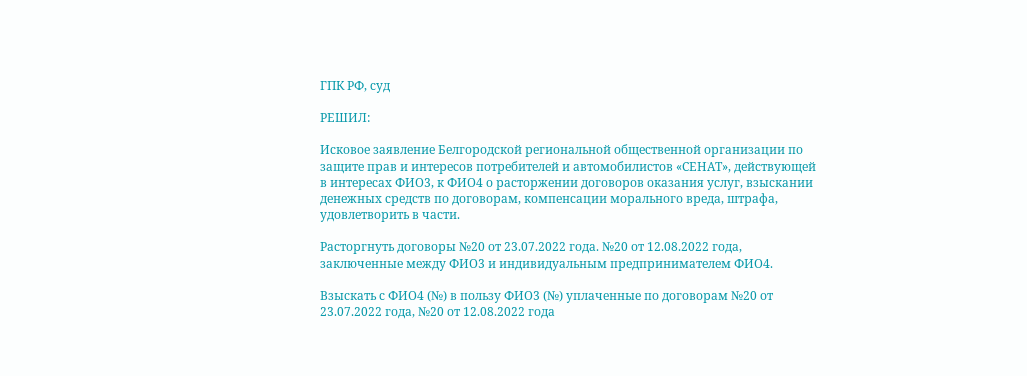ГПК РФ, суд

РЕШИЛ:

Исковое заявление Белгородской региональной общественной организации по защите прав и интересов потребителей и автомобилистов «СЕНАТ», действующей в интересах ФИО3, к ФИО4 о расторжении договоров оказания услуг, взыскании денежных средств по договорам, компенсации морального вреда, штрафа, удовлетворить в части.

Расторгнуть договоры №20 от 23.07.2022 года. №20 от 12.08.2022 года, заключенные между ФИО3 и индивидуальным предпринимателем ФИО4.

Взыскать с ФИО4 (№) в пользу ФИО3 (№) уплаченные по договорам №20 от 23.07.2022 года, №20 от 12.08.2022 года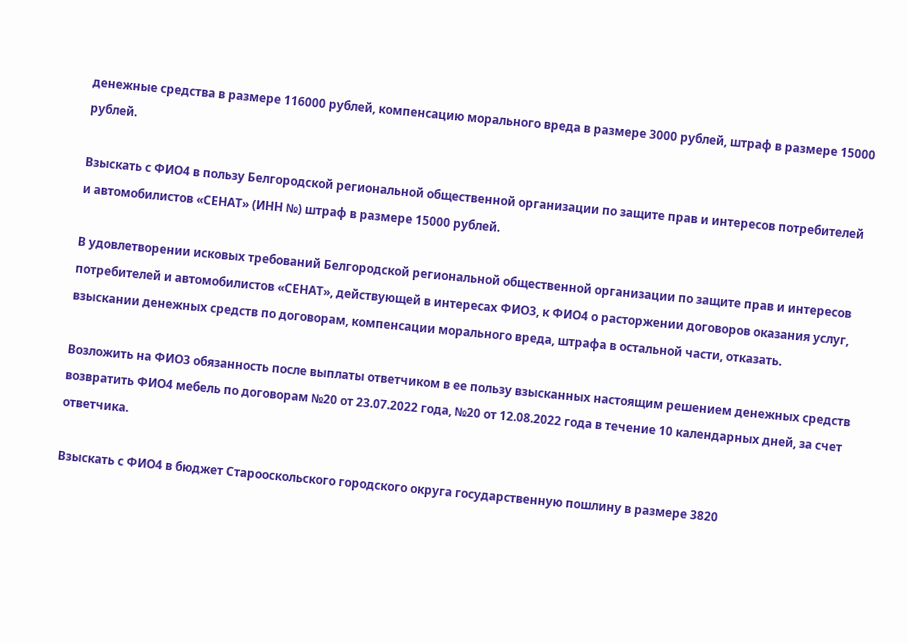денежные средства в размере 116000 рублей, компенсацию морального вреда в размере 3000 рублей, штраф в размере 15000 рублей.

Взыскать с ФИО4 в пользу Белгородской региональной общественной организации по защите прав и интересов потребителей и автомобилистов «СЕНАТ» (ИНН №) штраф в размере 15000 рублей.

В удовлетворении исковых требований Белгородской региональной общественной организации по защите прав и интересов потребителей и автомобилистов «СЕНАТ», действующей в интересах ФИО3, к ФИО4 о расторжении договоров оказания услуг, взыскании денежных средств по договорам, компенсации морального вреда, штрафа в остальной части, отказать.

Возложить на ФИО3 обязанность после выплаты ответчиком в ее пользу взысканных настоящим решением денежных средств возвратить ФИО4 мебель по договорам №20 от 23.07.2022 года, №20 от 12.08.2022 года в течение 10 календарных дней, за счет ответчика.

Взыскать с ФИО4 в бюджет Старооскольского городского округа государственную пошлину в размере 3820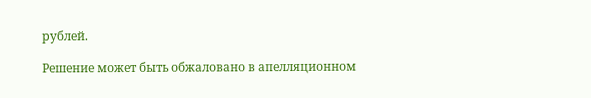рублей.

Решение может быть обжаловано в апелляционном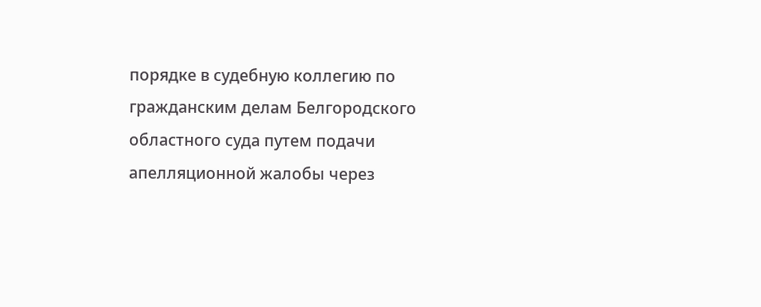порядке в судебную коллегию по гражданским делам Белгородского областного суда путем подачи апелляционной жалобы через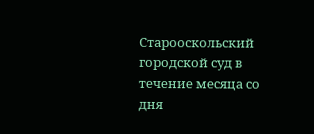Старооскольский городской суд в течение месяца со дня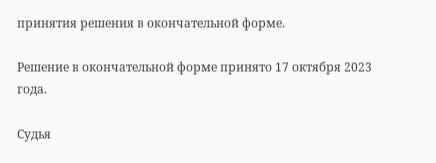принятия решения в окончательной форме.

Решение в окончательной форме принято 17 октября 2023 года.

Судья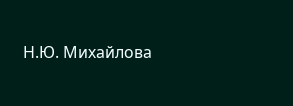Н.Ю. Михайлова